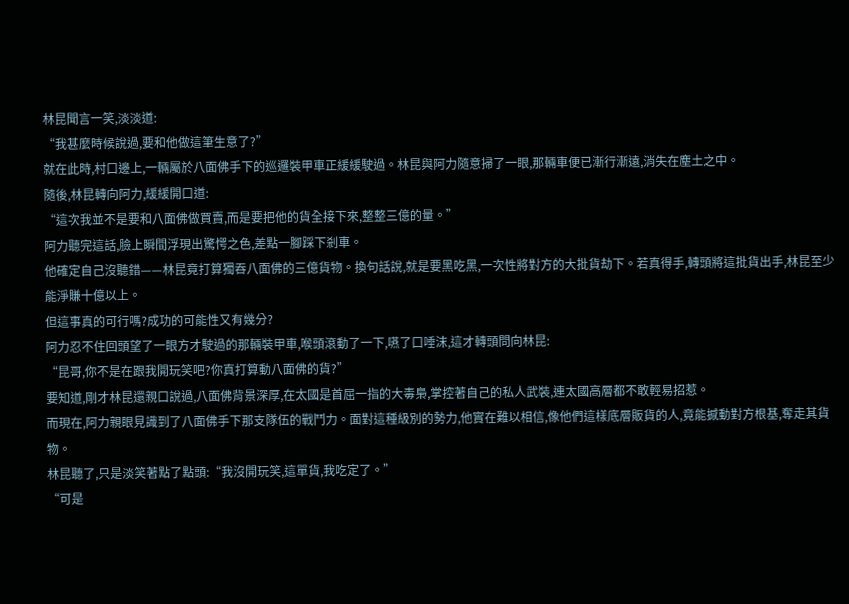林昆聞言一笑,淡淡道:
“我甚麼時候說過,要和他做這筆生意了?”
就在此時,村口邊上,一輛屬於八面佛手下的巡邏裝甲車正緩緩駛過。林昆與阿力隨意掃了一眼,那輛車便已漸行漸遠,消失在塵土之中。
隨後,林昆轉向阿力,緩緩開口道:
“這次我並不是要和八面佛做買賣,而是要把他的貨全接下來,整整三億的量。”
阿力聽完這話,臉上瞬間浮現出驚愕之色,差點一腳踩下剎車。
他確定自己沒聽錯——林昆竟打算獨吞八面佛的三億貨物。換句話說,就是要黑吃黑,一次性將對方的大批貨劫下。若真得手,轉頭將這批貨出手,林昆至少能淨賺十億以上。
但這事真的可行嗎?成功的可能性又有幾分?
阿力忍不住回頭望了一眼方才駛過的那輛裝甲車,喉頭滾動了一下,嚥了口唾沫,這才轉頭問向林昆:
“昆哥,你不是在跟我開玩笑吧?你真打算動八面佛的貨?”
要知道,剛才林昆還親口說過,八面佛背景深厚,在太國是首屈一指的大毒梟,掌控著自己的私人武裝,連太國高層都不敢輕易招惹。
而現在,阿力親眼見識到了八面佛手下那支隊伍的戰鬥力。面對這種級別的勢力,他實在難以相信,像他們這樣底層販貨的人,竟能撼動對方根基,奪走其貨物。
林昆聽了,只是淡笑著點了點頭:“我沒開玩笑,這單貨,我吃定了。”
“可是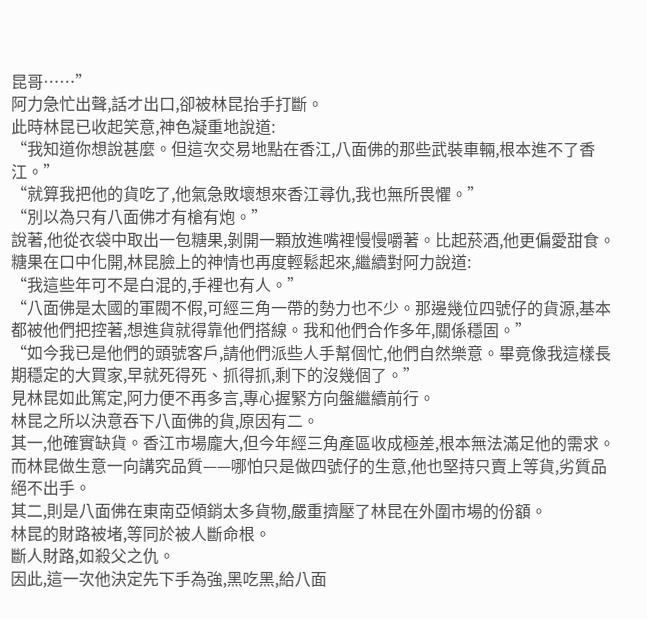昆哥……”
阿力急忙出聲,話才出口,卻被林昆抬手打斷。
此時林昆已收起笑意,神色凝重地說道:
“我知道你想說甚麼。但這次交易地點在香江,八面佛的那些武裝車輛,根本進不了香江。”
“就算我把他的貨吃了,他氣急敗壞想來香江尋仇,我也無所畏懼。”
“別以為只有八面佛才有槍有炮。”
說著,他從衣袋中取出一包糖果,剝開一顆放進嘴裡慢慢嚼著。比起菸酒,他更偏愛甜食。
糖果在口中化開,林昆臉上的神情也再度輕鬆起來,繼續對阿力說道:
“我這些年可不是白混的,手裡也有人。”
“八面佛是太國的軍閥不假,可經三角一帶的勢力也不少。那邊幾位四號仔的貨源,基本都被他們把控著,想進貨就得靠他們搭線。我和他們合作多年,關係穩固。”
“如今我已是他們的頭號客戶,請他們派些人手幫個忙,他們自然樂意。畢竟像我這樣長期穩定的大買家,早就死得死、抓得抓,剩下的沒幾個了。”
見林昆如此篤定,阿力便不再多言,專心握緊方向盤繼續前行。
林昆之所以決意吞下八面佛的貨,原因有二。
其一,他確實缺貨。香江市場龐大,但今年經三角產區收成極差,根本無法滿足他的需求。而林昆做生意一向講究品質——哪怕只是做四號仔的生意,他也堅持只賣上等貨,劣質品絕不出手。
其二,則是八面佛在東南亞傾銷太多貨物,嚴重擠壓了林昆在外圍市場的份額。
林昆的財路被堵,等同於被人斷命根。
斷人財路,如殺父之仇。
因此,這一次他決定先下手為強,黑吃黑,給八面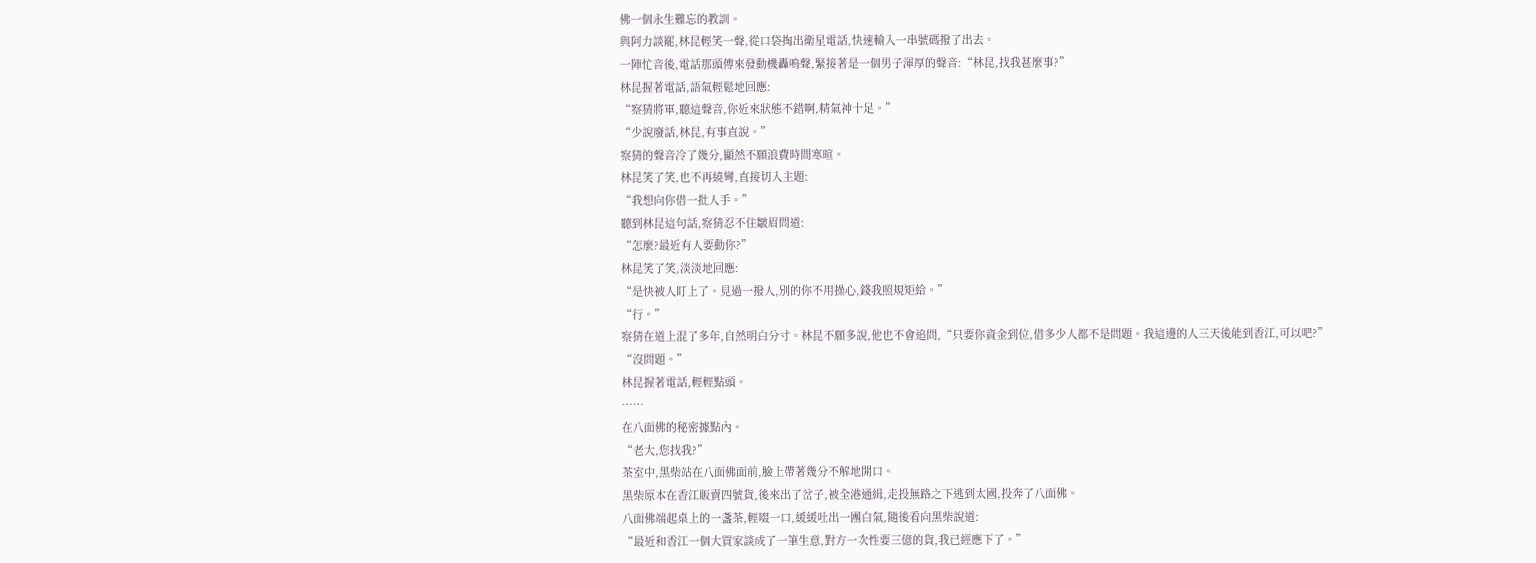佛一個永生難忘的教訓。
與阿力談罷,林昆輕笑一聲,從口袋掏出衛星電話,快速輸入一串號碼撥了出去。
一陣忙音後,電話那頭傳來發動機轟鳴聲,緊接著是一個男子渾厚的聲音:“林昆,找我甚麼事?”
林昆握著電話,語氣輕鬆地回應:
“察猜將軍,聽這聲音,你近來狀態不錯啊,精氣神十足。”
“少說廢話,林昆,有事直說。”
察猜的聲音冷了幾分,顯然不願浪費時間寒暄。
林昆笑了笑,也不再繞彎,直接切入主題:
“我想向你借一批人手。”
聽到林昆這句話,察猜忍不住皺眉問道:
“怎麼?最近有人要動你?”
林昆笑了笑,淡淡地回應:
“是快被人盯上了。見過一撥人,別的你不用操心,錢我照規矩給。”
“行。”
察猜在道上混了多年,自然明白分寸。林昆不願多說,他也不會追問,“只要你資金到位,借多少人都不是問題。我這邊的人三天後能到香江,可以吧?”
“沒問題。”
林昆握著電話,輕輕點頭。
……
在八面佛的秘密據點內。
“老大,您找我?”
茶室中,黑柴站在八面佛面前,臉上帶著幾分不解地開口。
黑柴原本在香江販賣四號貨,後來出了岔子,被全港通緝,走投無路之下逃到太國,投奔了八面佛。
八面佛端起桌上的一盞茶,輕啜一口,緩緩吐出一團白氣,隨後看向黑柴說道:
“最近和香江一個大買家談成了一筆生意,對方一次性要三億的貨,我已經應下了。”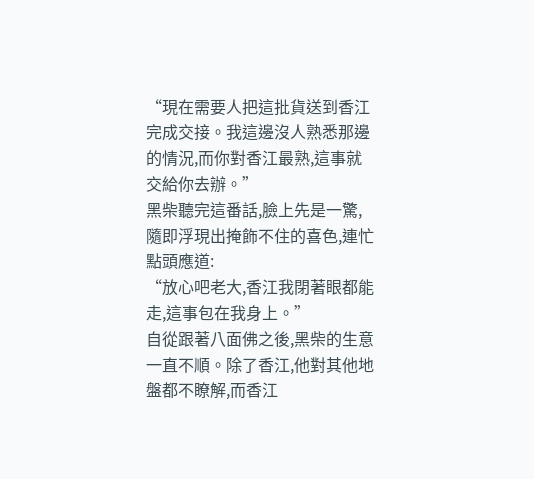“現在需要人把這批貨送到香江完成交接。我這邊沒人熟悉那邊的情況,而你對香江最熟,這事就交給你去辦。”
黑柴聽完這番話,臉上先是一驚,隨即浮現出掩飾不住的喜色,連忙點頭應道:
“放心吧老大,香江我閉著眼都能走,這事包在我身上。”
自從跟著八面佛之後,黑柴的生意一直不順。除了香江,他對其他地盤都不瞭解,而香江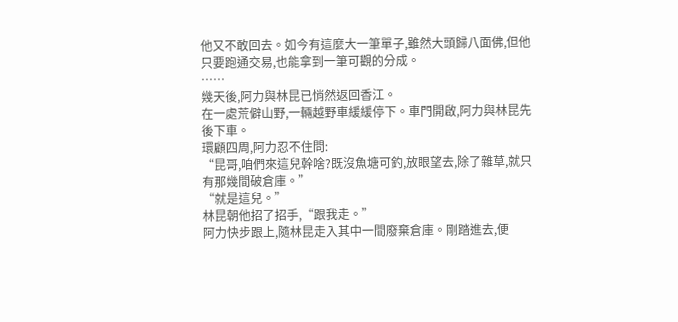他又不敢回去。如今有這麼大一筆單子,雖然大頭歸八面佛,但他只要跑通交易,也能拿到一筆可觀的分成。
……
幾天後,阿力與林昆已悄然返回香江。
在一處荒僻山野,一輛越野車緩緩停下。車門開啟,阿力與林昆先後下車。
環顧四周,阿力忍不住問:
“昆哥,咱們來這兒幹啥?既沒魚塘可釣,放眼望去,除了雜草,就只有那幾間破倉庫。”
“就是這兒。”
林昆朝他招了招手,“跟我走。”
阿力快步跟上,隨林昆走入其中一間廢棄倉庫。剛踏進去,便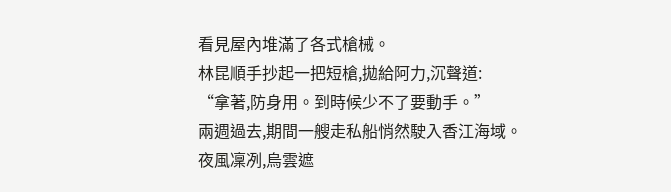看見屋內堆滿了各式槍械。
林昆順手抄起一把短槍,拋給阿力,沉聲道:
“拿著,防身用。到時候少不了要動手。”
兩週過去,期間一艘走私船悄然駛入香江海域。
夜風凜冽,烏雲遮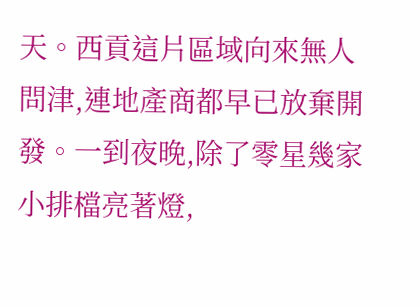天。西貢這片區域向來無人問津,連地產商都早已放棄開發。一到夜晚,除了零星幾家小排檔亮著燈,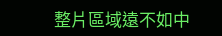整片區域遠不如中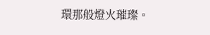環那般燈火璀璨。